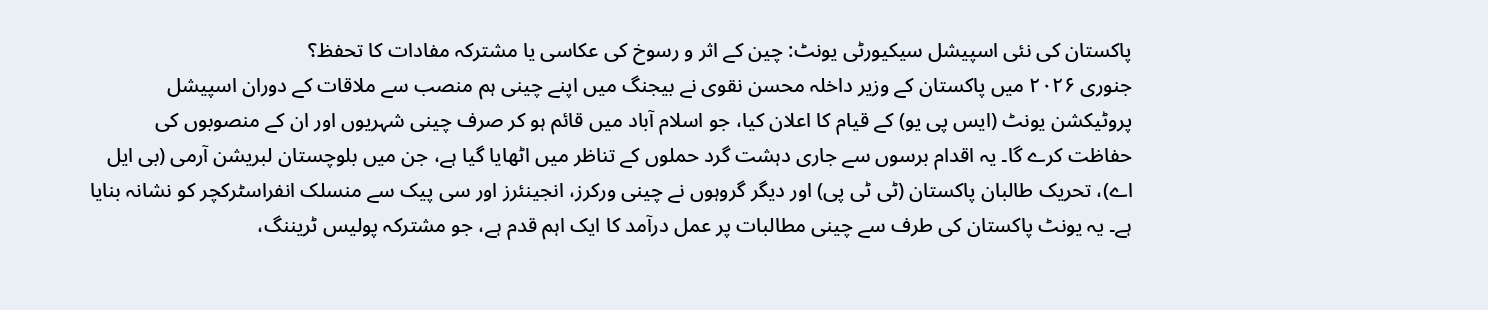پاکستان کی نئی اسپیشل سیکیورٹی یونٹ: چین کے اثر و رسوخ کی عکاسی یا مشترکہ مفادات کا تحفظ؟
جنوری ۲۰۲۶ میں پاکستان کے وزیر داخلہ محسن نقوی نے بیجنگ میں اپنے چینی ہم منصب سے ملاقات کے دوران اسپیشل پروٹیکشن یونٹ (ایس پی یو) کے قیام کا اعلان کیا، جو اسلام آباد میں قائم ہو کر صرف چینی شہریوں اور ان کے منصوبوں کی حفاظت کرے گا۔ یہ اقدام برسوں سے جاری دہشت گرد حملوں کے تناظر میں اٹھایا گیا ہے، جن میں بلوچستان لبریشن آرمی (بی ایل اے)، تحریک طالبان پاکستان (ٹی ٹی پی) اور دیگر گروہوں نے چینی ورکرز، انجینئرز اور سی پیک سے منسلک انفراسٹرکچر کو نشانہ بنایا ہے۔ یہ یونٹ پاکستان کی طرف سے چینی مطالبات پر عمل درآمد کا ایک اہم قدم ہے، جو مشترکہ پولیس ٹریننگ،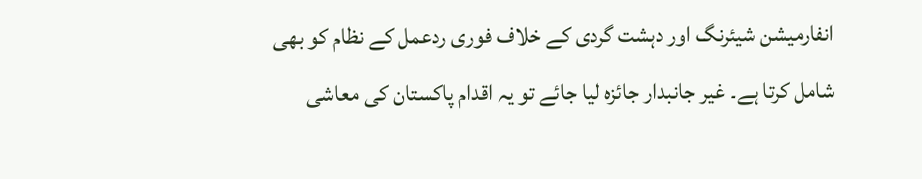انفارمیشن شیئرنگ اور دہشت گردی کے خلاف فوری ردعمل کے نظام کو بھی شامل کرتا ہے۔ غیر جانبدار جائزہ لیا جائے تو یہ اقدام پاکستان کی معاشی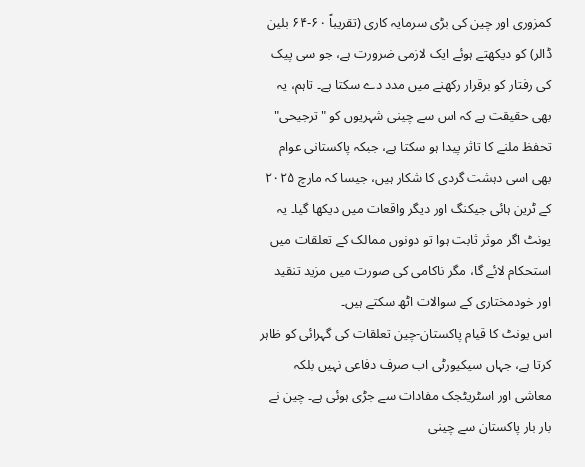کمزوری اور چین کی بڑی سرمایہ کاری (تقریباً ۶۰-۶۴ بلین ڈالر) کو دیکھتے ہوئے ایک لازمی ضرورت ہے، جو سی پیک کی رفتار کو برقرار رکھنے میں مدد دے سکتا ہے۔ تاہم، یہ بھی حقیقت ہے کہ اس سے چینی شہریوں کو "ترجیحی" تحفظ ملنے کا تاثر پیدا ہو سکتا ہے، جبکہ پاکستانی عوام بھی اسی دہشت گردی کا شکار ہیں، جیسا کہ مارچ ۲۰۲۵ کے ٹرین ہائی جیکنگ اور دیگر واقعات میں دیکھا گیا۔ یہ یونٹ اگر موثر ثابت ہوا تو دونوں ممالک کے تعلقات میں استحکام لائے گا، مگر ناکامی کی صورت میں مزید تنقید اور خودمختاری کے سوالات اٹھ سکتے ہیں۔
اس یونٹ کا قیام پاکستان-چین تعلقات کی گہرائی کو ظاہر کرتا ہے، جہاں سیکیورٹی اب صرف دفاعی نہیں بلکہ معاشی اور اسٹریٹجک مفادات سے جڑی ہوئی ہے۔ چین نے بار بار پاکستان سے چینی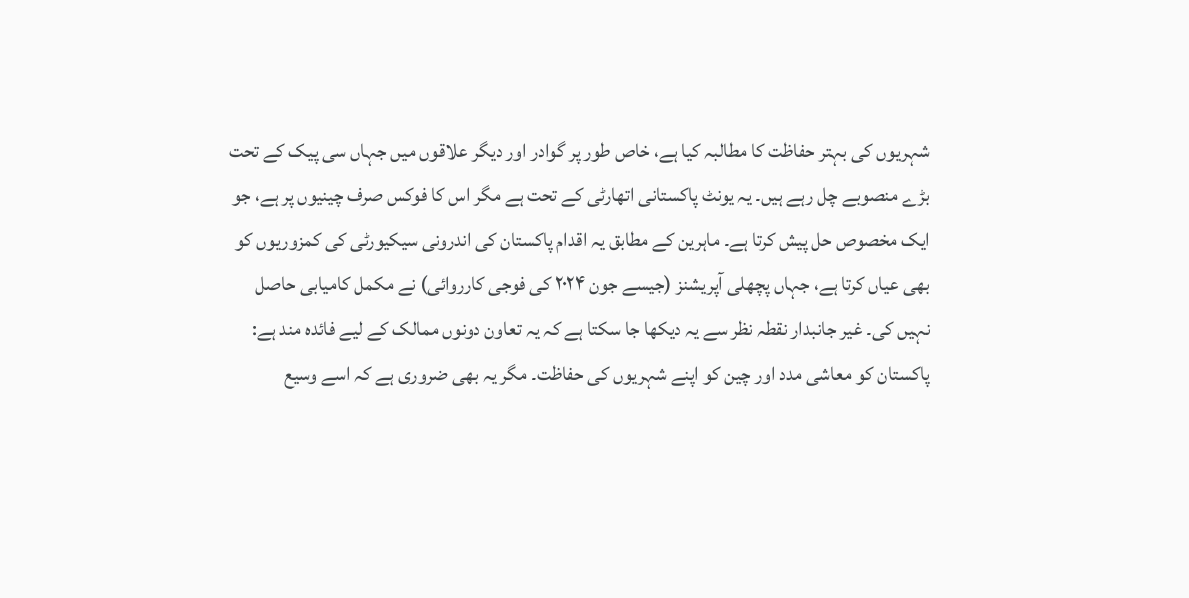شہریوں کی بہتر حفاظت کا مطالبہ کیا ہے، خاص طور پر گوادر اور دیگر علاقوں میں جہاں سی پیک کے تحت بڑے منصوبے چل رہے ہیں۔ یہ یونٹ پاکستانی اتھارٹی کے تحت ہے مگر اس کا فوکس صرف چینیوں پر ہے، جو ایک مخصوص حل پیش کرتا ہے۔ ماہرین کے مطابق یہ اقدام پاکستان کی اندرونی سیکیورٹی کی کمزوریوں کو بھی عیاں کرتا ہے، جہاں پچھلی آپریشنز (جیسے جون ۲۰۲۴ کی فوجی کارروائی) نے مکمل کامیابی حاصل نہیں کی۔ غیر جانبدار نقطہ نظر سے یہ دیکھا جا سکتا ہے کہ یہ تعاون دونوں ممالک کے لیے فائدہ مند ہے: پاکستان کو معاشی مدد اور چین کو اپنے شہریوں کی حفاظت۔ مگر یہ بھی ضروری ہے کہ اسے وسیع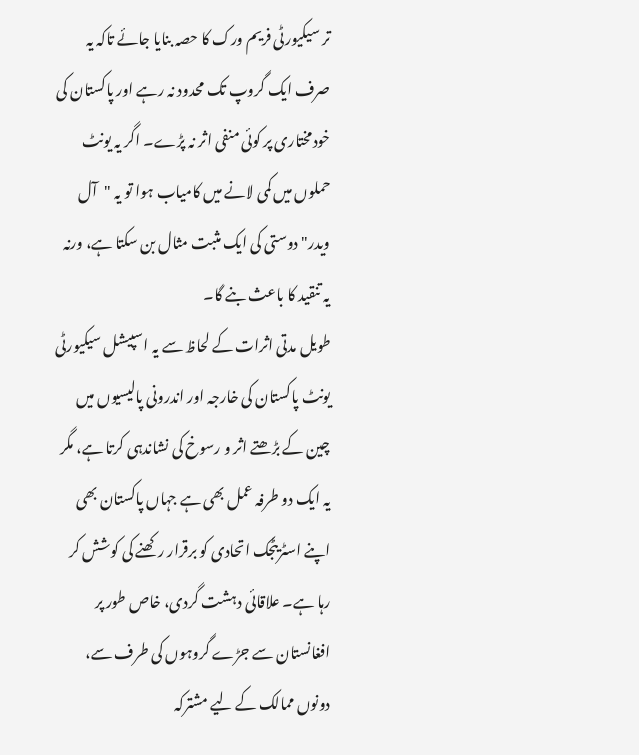تر سیکیورٹی فریم ورک کا حصہ بنایا جائے تاکہ یہ صرف ایک گروپ تک محدود نہ رہے اور پاکستان کی خودمختاری پر کوئی منفی اثر نہ پڑے۔ اگر یہ یونٹ حملوں میں کمی لانے میں کامیاب ہوا تو یہ "آل ویدر" دوستی کی ایک مثبت مثال بن سکتا ہے، ورنہ یہ تنقید کا باعث بنے گا۔
طویل مدتی اثرات کے لحاظ سے یہ اسپیشل سیکیورٹی یونٹ پاکستان کی خارجہ اور اندرونی پالیسیوں میں چین کے بڑھتے اثر و رسوخ کی نشاندہی کرتا ہے، مگر یہ ایک دو طرفہ عمل بھی ہے جہاں پاکستان بھی اپنے اسٹریٹجک اتحادی کو برقرار رکھنے کی کوشش کر رہا ہے۔ علاقائی دہشت گردی، خاص طور پر افغانستان سے جڑے گروہوں کی طرف سے، دونوں ممالک کے لیے مشترکہ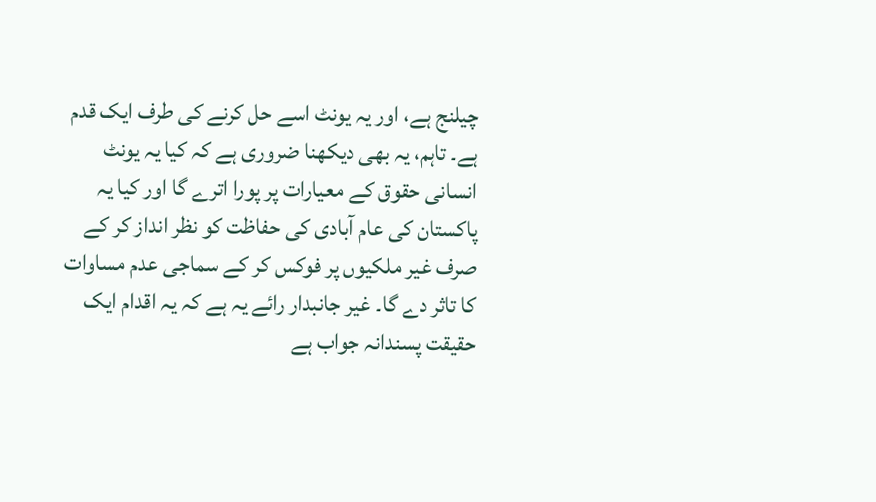چیلنج ہے، اور یہ یونٹ اسے حل کرنے کی طرف ایک قدم ہے۔ تاہم، یہ بھی دیکھنا ضروری ہے کہ کیا یہ یونٹ انسانی حقوق کے معیارات پر پورا اترے گا اور کیا یہ پاکستان کی عام آبادی کی حفاظت کو نظر انداز کر کے صرف غیر ملکیوں پر فوکس کر کے سماجی عدم مساوات کا تاثر دے گا۔ غیر جانبدار رائے یہ ہے کہ یہ اقدام ایک حقیقت پسندانہ جواب ہے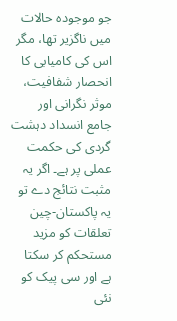جو موجودہ حالات میں ناگزیر تھا، مگر اس کی کامیابی کا انحصار شفافیت، موثر نگرانی اور جامع انسداد دہشت گردی کی حکمت عملی پر ہے۔ اگر یہ مثبت نتائج دے تو یہ پاکستان-چین تعلقات کو مزید مستحکم کر سکتا ہے اور سی پیک کو نئی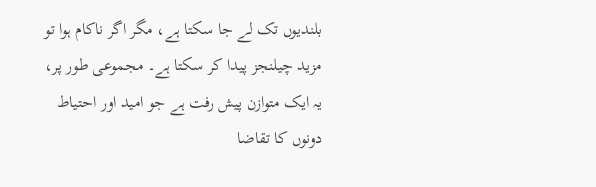بلندیوں تک لے جا سکتا ہے، مگر اگر ناکام ہوا تو مزید چیلنجز پیدا کر سکتا ہے۔ مجموعی طور پر، یہ ایک متوازن پیش رفت ہے جو امید اور احتیاط دونوں کا تقاضا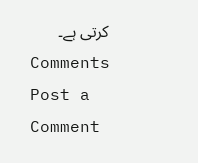کرتی ہے۔
Comments
Post a Comment